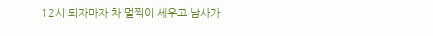12시 되자마자 차 멀찍이 세우고 남사가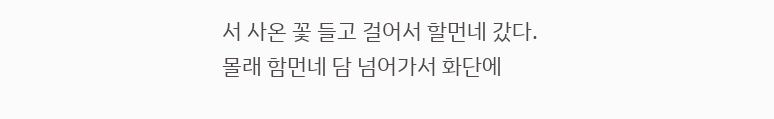서 사온 꽃 들고 걸어서 할먼네 갔다.
몰래 함먼네 담 넘어가서 화단에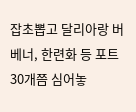잡초뽑고 달리아랑 버베너, 한련화 등 포트 30개쯤 심어놓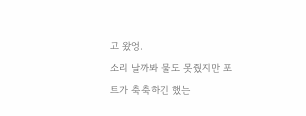고 왔엉.
소리 날까봐 물도 못줬지만 포트가 축축하긴 했는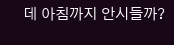데 아침까지 안시들까?